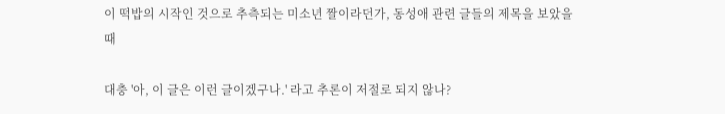이 떡밥의 시작인 것으로 추측되는 미소년 짤이라던가, 동성애 관련 글들의 제목을 보았을 때

대충 '아, 이 글은 이런 글이겠구나.' 라고 추론이 저절로 되지 않나?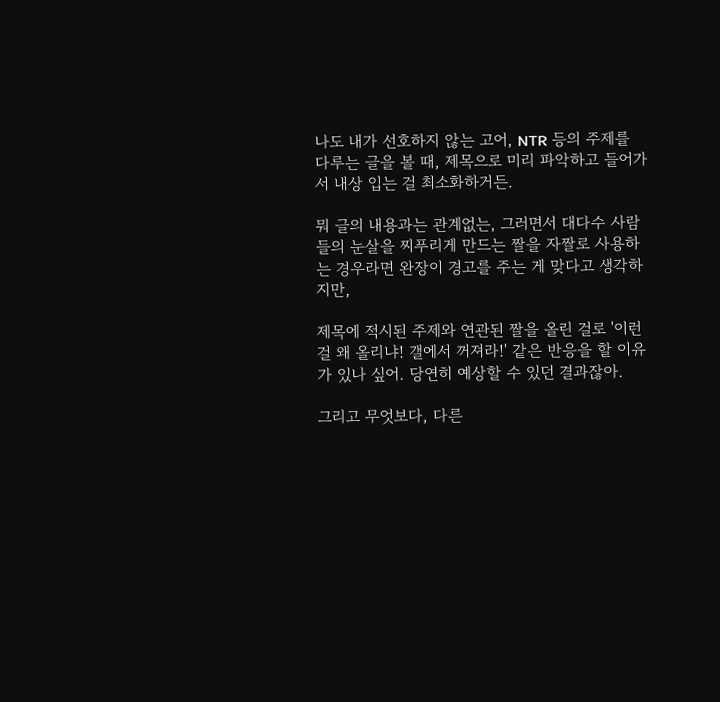나도 내가 선호하지 않는 고어, NTR 등의 주제를 다루는 글을 볼 때, 제목으로 미리 파악하고 들어가서 내상 입는 걸 최소화하거든.

뭐 글의 내용과는 관계없는, 그러면서 대다수 사람들의 눈살을 찌푸리게 만드는 짤을 자짤로 사용하는 경우라면 완장이 경고를 주는 게 맞다고 생각하지만,

제목에 적시된 주제와 연관된 짤을 올린 걸로 '이런 걸 왜 올리냐! 갤에서 꺼져라!' 같은 반응을 할 이유가 있나 싶어. 당연히 예상할 수 있던 결과잖아.

그리고 무엇보다, 다른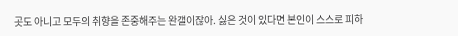곳도 아니고 모두의 취향을 존중해주는 완갤이잖아. 싫은 것이 있다면 본인이 스스로 피하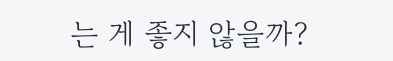는 게 좋지 않을까?